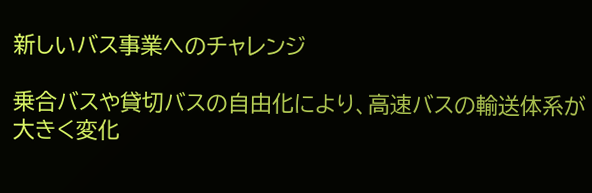新しいバス事業へのチャレンジ

乗合バスや貸切バスの自由化により、高速バスの輸送体系が大きく変化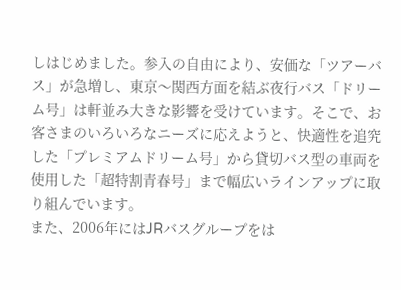しはじめました。参入の自由により、安価な「ツアーバス」が急増し、東京〜関西方面を結ぶ夜行バス「ドリーム号」は軒並み大きな影響を受けています。そこで、お客さまのいろいろなニーズに応えようと、快適性を追究した「プレミアムドリーム号」から貸切バス型の車両を使用した「超特割青春号」まで幅広いラインアップに取り組んでいます。
また、2006年にはJRバスグループをは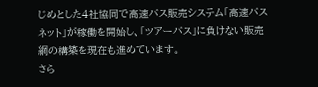じめとした4社協同で高速バス販売システム「高速バスネット」が稼働を開始し、「ツアーバス」に負けない販売網の構築を現在も進めています。
さら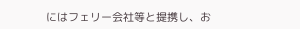にはフェリー会社等と提携し、お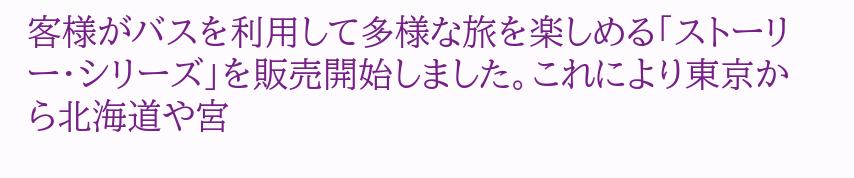客様がバスを利用して多様な旅を楽しめる「ストーリー・シリーズ」を販売開始しました。これにより東京から北海道や宮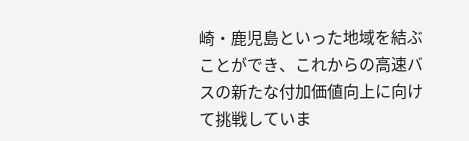崎・鹿児島といった地域を結ぶことができ、これからの高速バスの新たな付加価値向上に向けて挑戦していま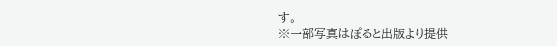す。
※一部写真はぽると出版より提供